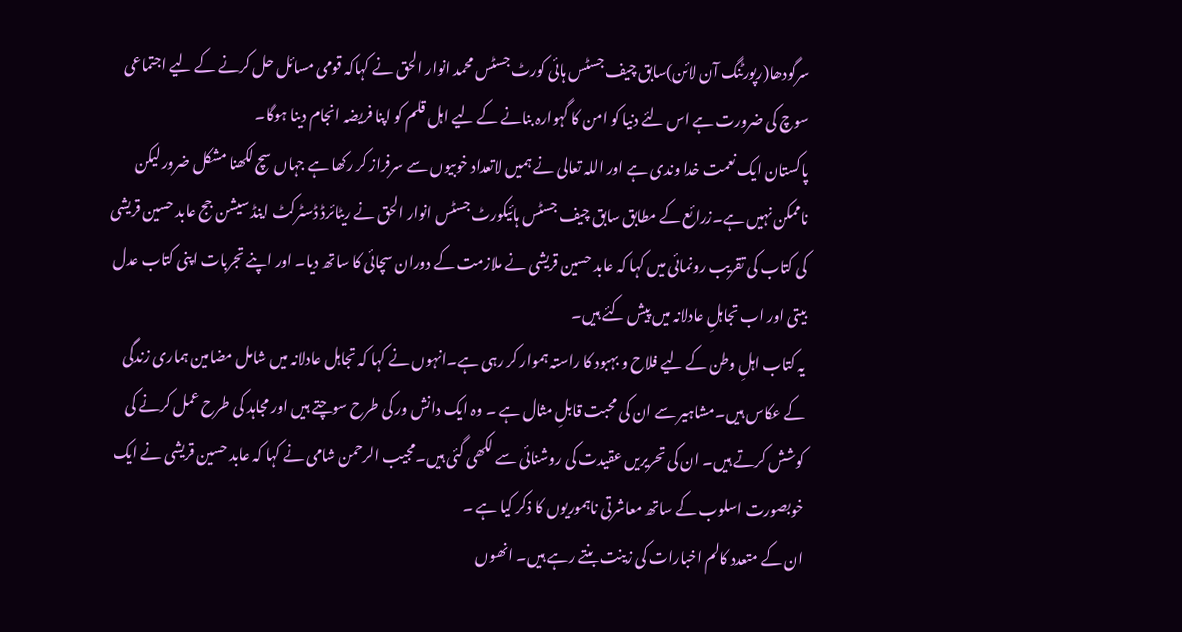سرگودھا(رپورٹنگ آن لائن)سابق چیف جسٹس ہائی کورٹ جسٹس محمد انوار الحق نے کہاکہ قومی مسائل حل کرنے کے لیے اجتماعی سوچ کی ضرورت ہے اس لئے دنیا کو امن کا گہوارہ بنانے کے لیے اہل قلم کو اپنا فریضہ انجام دینا ہوگا۔
پاکستان ایک نعمت خدا وندی ہے اور اللہ تعالی نے ہمیں لاتعداد خوبیوں سے سرفراز کر رکھا ہے جہاں سچ لکھنا مشکل ضرور لیکن ناممکن نہیں ہے۔زرائع کے مطابق سابق چیف جسٹس ہائیکورٹ جسٹس انوار الحق نے ریٹائرڈ ڈسٹرکٹ اینڈ سیشن جج عابد حسین قریشی کی کتاب کی تقریب رونمائی میں کہا کہ عابد حسین قریشی نے ملازمت کے دوران سچائی کا ساتھ دیا۔ اور اپنے تجربات اپنی کتاب عدل بیتی اور اب تجاہلِ عادلانہ میں پیش کئے ہیں۔
یہ کتاب اہلِ وطن کے لیے فلاح و بہبود کا راستہ ہموار کر رہی ہے۔انہوں نے کہا کہ تجاہل عادلانہ میں شامل مضامین ہماری زندگی کے عکاس ہیں۔مشاہیر سے ان کی محبت قابلِ مثال ہے ۔ وہ ایک دانش ور کی طرح سوچتے ہیں اور مجاہد کی طرح عمل کرنے کی کوشش کرتے ہیں۔ ان کی تحریریں عقیدت کی روشنائی سے لکھی گئی ہیں۔مجیب الرحمن شامی نے کہا کہ عابد حسین قریشی نے ایک خوبصورت اسلوب کے ساتھ معاشرتی ناہموریوں کا ذکر کیا ہے ۔
ان کے متعدد کالم اخبارات کی زینت بنتے رہے ہیں۔ انھوں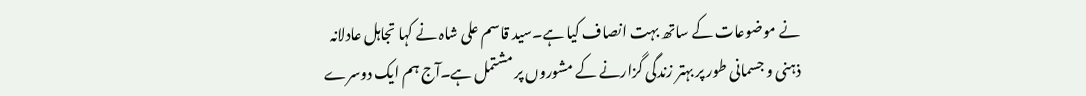نے موضوعات کے ساتھ بہت انصاف کیا ہے۔سید قاسم علی شاہ نے کہا تجاہل عادلانہ ذہنی و جسمانی طور پر بہتر زندگی گزارنے کے مشوروں پر مشتمل ہے۔آج ہم ایک دوسرے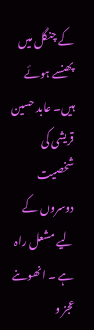کے چنگل میں پھنسے ہوئے ہیں۔ عابد حسین قریشی کی شخصیت دوسروں کے لیے مشعل راہ ہے ۔ انھوںنے عجز و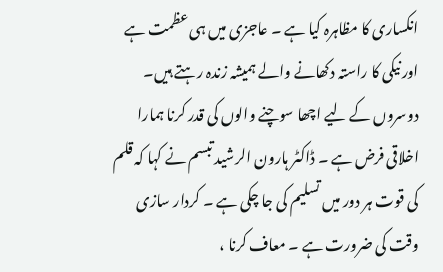انکساری کا مظاہرہ کیا ہے ۔ عاجزی میں ہی عظمت ہے اور نیکی کا راستہ دکھانے والے ہمیشہ زندہ رہتے ہیں۔
دوسروں کے لیے اچھا سوچنے والوں کی قدر کرنا ہمارا اخلاقی فرض ہے ۔ ڈاکٹر ہارون الرشید تبسم نے کہا کہ قلم کی قوت ہر دور میں تسلیم کی جا چکی ہے ۔ کردار سازی وقت کی ضرورت ہے ۔ معاف کرنا ،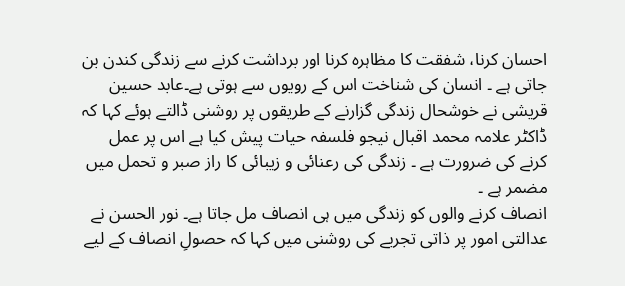احسان کرنا، شفقت کا مظاہرہ کرنا اور برداشت کرنے سے زندگی کندن بن جاتی ہے ۔ انسان کی شناخت اس کے رویوں سے ہوتی ہے۔عابد حسین قریشی نے خوشحال زندگی گزارنے کے طریقوں پر روشنی ڈالتے ہوئے کہا کہ ڈاکٹر علامہ محمد اقبال نیجو فلسفہ حیات پیش کیا ہے اس پر عمل کرنے کی ضرورت ہے ۔ زندگی کی رعنائی و زیبائی کا راز صبر و تحمل میں مضمر ہے ۔
انصاف کرنے والوں کو زندگی میں ہی انصاف مل جاتا ہے۔ نور الحسن نے عدالتی امور پر ذاتی تجربے کی روشنی میں کہا کہ حصولِ انصاف کے لیے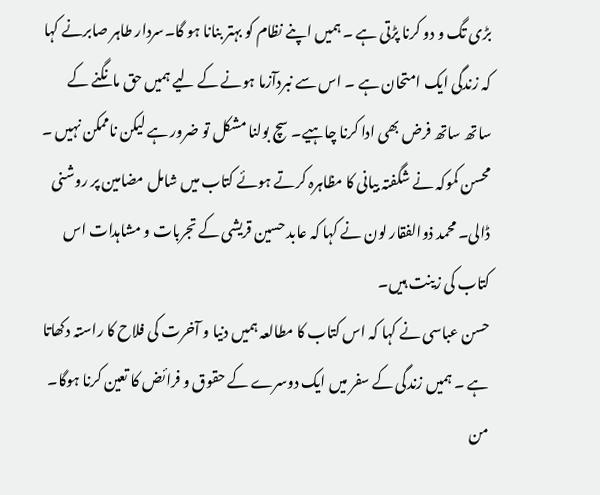بڑی تگ و دو کرنا پڑتی ہے ۔ ہمیں اپنے نظام کو بہتر بنانا ہو گا۔سردار طاہر صابرنے کہا کہ زندگی ایک امتحان ہے ۔ اس سے نبردآزما ہونے کے لیے ہمیں حق مانگنے کے ساتھ ساتھ فرض بھی ادا کرنا چاہیے۔ سچ بولنا مشکل تو ضرور ہے لیکن ناممکن نہیں ۔ محسن کموکہ نے شگفتہ بیانی کا مظاہرہ کرتے ہوئے کتاب میں شامل مضامین پر روشنی ڈالی۔ محمد ذوالفقار لون نے کہا کہ عابد حسین قریشی کے تجربات و مشاہدات اس کتاب کی زینت ہیں۔
حسن عباسی نے کہا کہ اس کتاب کا مطالعہ ہمیں دنیا و آخرت کی فلاح کا راستہ دکھاتا ہے ۔ ہمیں زندگی کے سفر میں ایک دوسرے کے حقوق و فرائض کا تعین کرنا ہوگا۔ من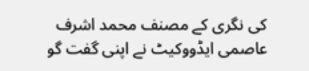کی نگری کے مصنف محمد اشرف عاصمی ایڈووکیٹ نے اپنی گفت گو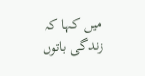میں کہا کہ زندگی باتوں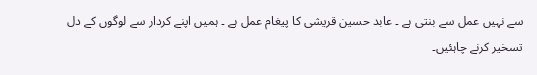سے نہیں عمل سے بنتی ہے ۔ عابد حسین قریشی کا پیغام عمل ہے ۔ ہمیں اپنے کردار سے لوگوں کے دل تسخیر کرنے چاہئیں۔